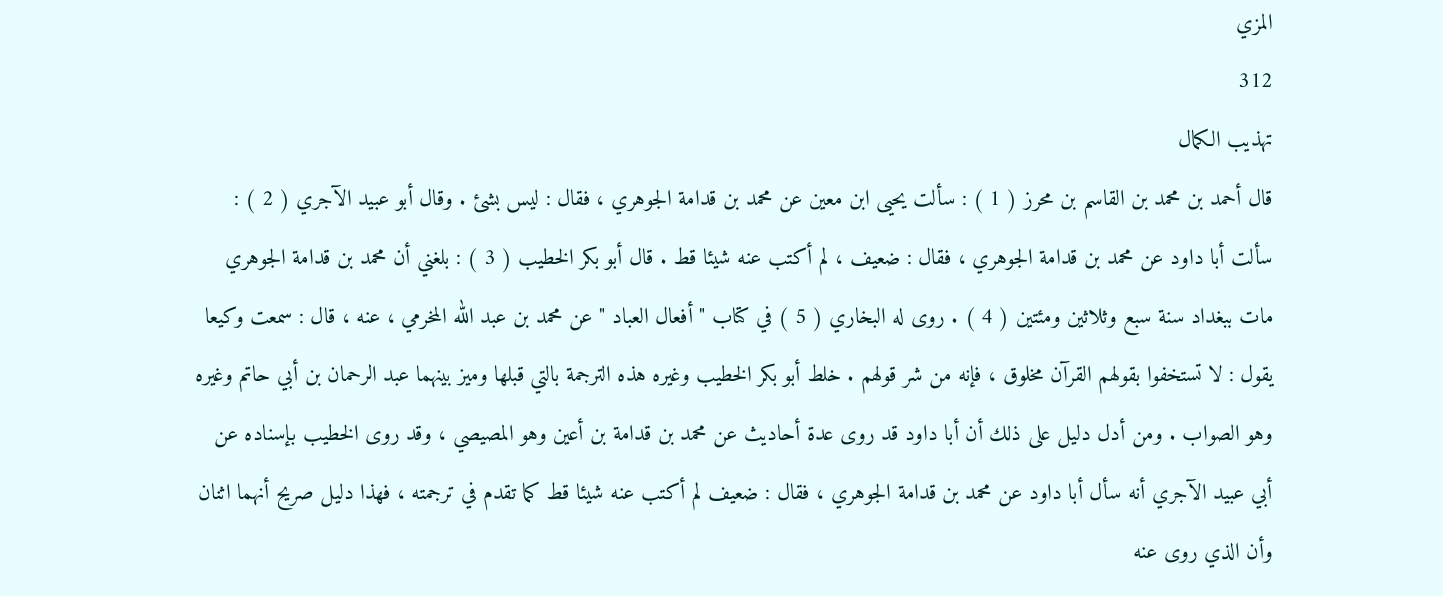المزي
312
تهذيب الكمال
قال أحمد بن محمد بن القاسم بن محرز ( 1 ) : سألت يحيى ابن معين عن محمد بن قدامة الجوهري ، فقال : ليس بشئ . وقال أبو عبيد الآجري ( 2 ) : سألت أبا داود عن محمد بن قدامة الجوهري ، فقال : ضعيف ، لم أكتب عنه شيئا قط . قال أبو بكر الخطيب ( 3 ) : بلغني أن محمد بن قدامة الجوهري مات ببغداد سنة سبع وثلاثين ومئتين ( 4 ) . روى له البخاري ( 5 ) في كتاب " أفعال العباد " عن محمد بن عبد الله المخرمي ، عنه ، قال : سمعت وكيعا يقول : لا تستخفوا بقولهم القرآن مخلوق ، فإنه من شر قولهم . خلط أبو بكر الخطيب وغيره هذه الترجمة بالتي قبلها وميز بينهما عبد الرحمان بن أبي حاتم وغيره وهو الصواب . ومن أدل دليل على ذلك أن أبا داود قد روى عدة أحاديث عن محمد بن قدامة بن أعين وهو المصيصي ، وقد روى الخطيب بإسناده عن أبي عبيد الآجري أنه سأل أبا داود عن محمد بن قدامة الجوهري ، فقال : ضعيف لم أكتب عنه شيئا قط كما تقدم في ترجمته ، فهذا دليل صريح أنهما اثنان وأن الذي روى عنه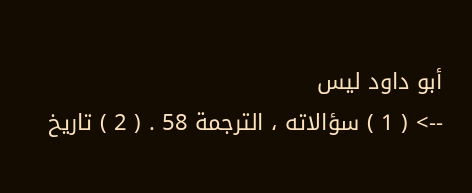أبو داود ليس
--> ( 1 ) سؤالاته ، الترجمة 58 . ( 2 ) تاريخ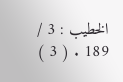الخطيب : 3 / 189 . ( 3 )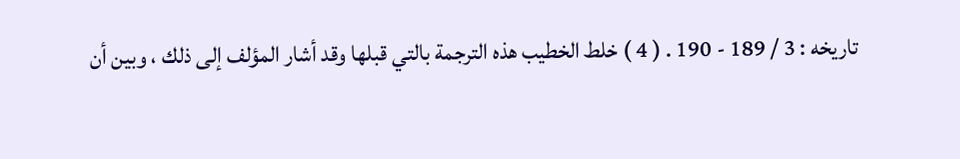تاريخه : 3 / 189 - 190 . ( 4 ) خلط الخطيب هذه الترجمة بالتي قبلها وقد أشار المؤلف إلى ذلك ، وبين أن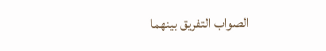الصواب التفريق بينهما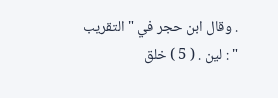. وقال ابن حجر في " التقريب " : لين . ( 5 ) خلق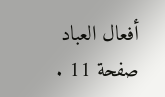أفعال العباد صفحة 11 .